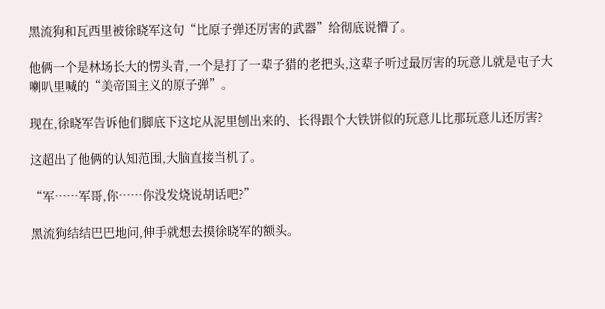黑流狗和瓦西里被徐晓军这句“比原子弹还厉害的武器”给彻底说懵了。

他俩一个是林场长大的愣头青,一个是打了一辈子猎的老把头,这辈子听过最厉害的玩意儿就是屯子大喇叭里喊的“美帝国主义的原子弹”。

现在,徐晓军告诉他们脚底下这坨从泥里刨出来的、长得跟个大铁饼似的玩意儿比那玩意儿还厉害?

这超出了他俩的认知范围,大脑直接当机了。

“军……军哥,你……你没发烧说胡话吧?”

黑流狗结结巴巴地问,伸手就想去摸徐晓军的额头。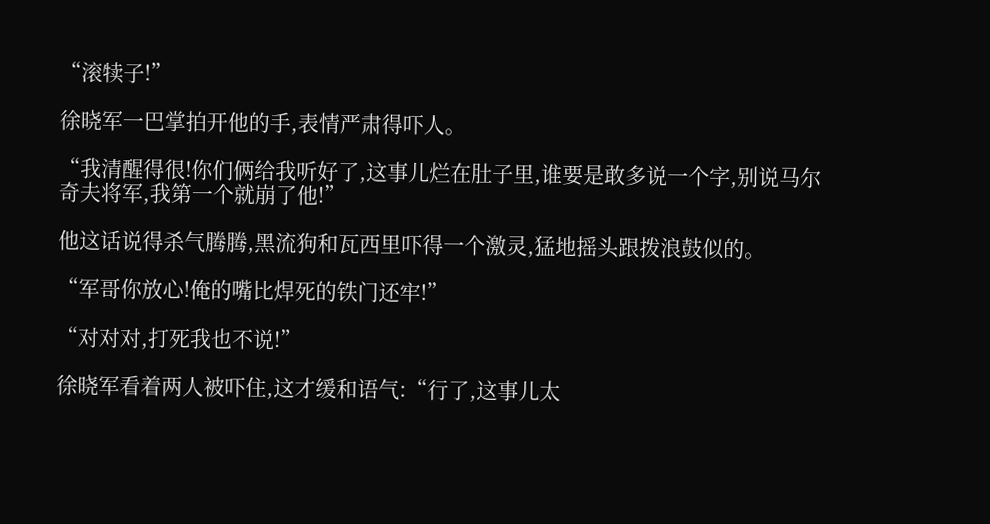“滚犊子!”

徐晓军一巴掌拍开他的手,表情严肃得吓人。

“我清醒得很!你们俩给我听好了,这事儿烂在肚子里,谁要是敢多说一个字,别说马尔奇夫将军,我第一个就崩了他!”

他这话说得杀气腾腾,黑流狗和瓦西里吓得一个激灵,猛地摇头跟拨浪鼓似的。

“军哥你放心!俺的嘴比焊死的铁门还牢!”

“对对对,打死我也不说!”

徐晓军看着两人被吓住,这才缓和语气:“行了,这事儿太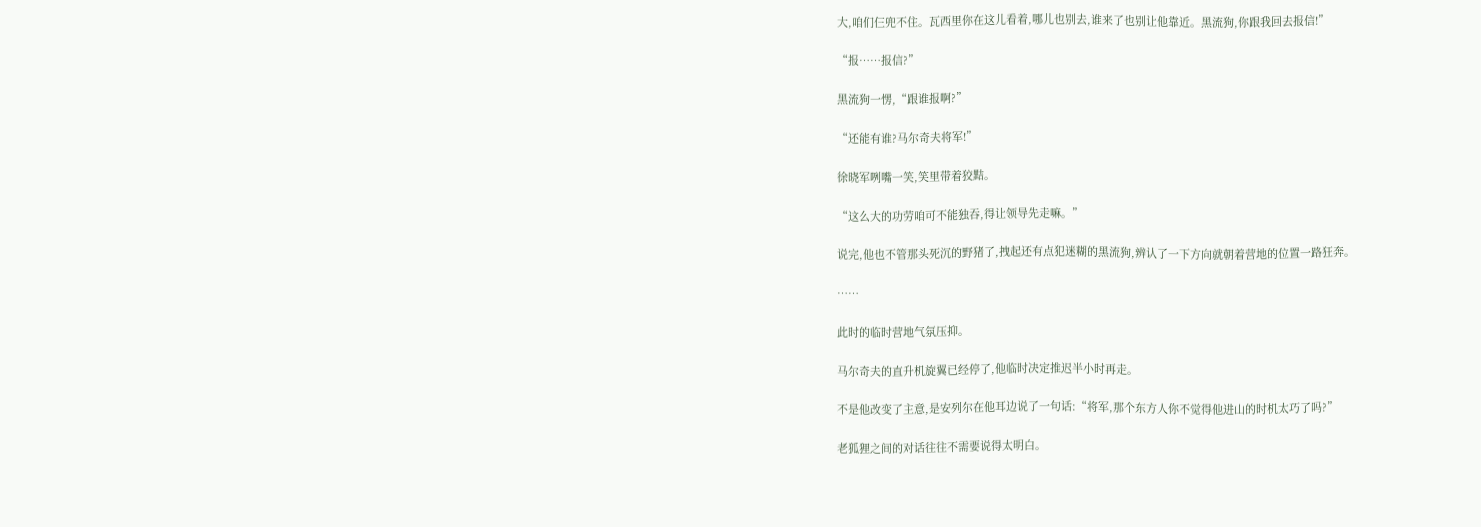大,咱们仨兜不住。瓦西里你在这儿看着,哪儿也别去,谁来了也别让他靠近。黑流狗,你跟我回去报信!”

“报……报信?”

黑流狗一愣,“跟谁报啊?”

“还能有谁?马尔奇夫将军!”

徐晓军咧嘴一笑,笑里带着狡黠。

“这么大的功劳咱可不能独吞,得让领导先走嘛。”

说完,他也不管那头死沉的野猪了,拽起还有点犯迷糊的黑流狗,辨认了一下方向就朝着营地的位置一路狂奔。

……

此时的临时营地气氛压抑。

马尔奇夫的直升机旋翼已经停了,他临时决定推迟半小时再走。

不是他改变了主意,是安列尔在他耳边说了一句话:“将军,那个东方人你不觉得他进山的时机太巧了吗?”

老狐狸之间的对话往往不需要说得太明白。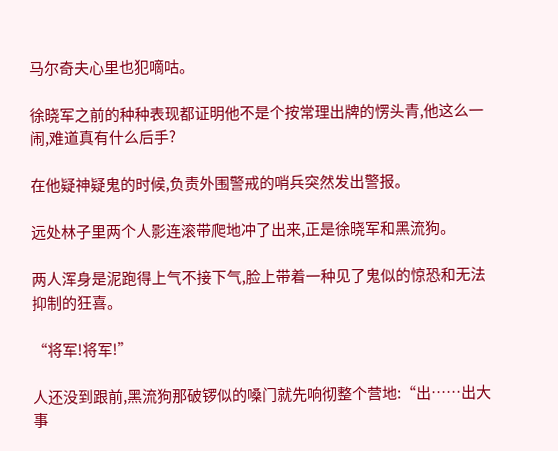马尔奇夫心里也犯嘀咕。

徐晓军之前的种种表现都证明他不是个按常理出牌的愣头青,他这么一闹,难道真有什么后手?

在他疑神疑鬼的时候,负责外围警戒的哨兵突然发出警报。

远处林子里两个人影连滚带爬地冲了出来,正是徐晓军和黑流狗。

两人浑身是泥跑得上气不接下气,脸上带着一种见了鬼似的惊恐和无法抑制的狂喜。

“将军!将军!”

人还没到跟前,黑流狗那破锣似的嗓门就先响彻整个营地:“出……出大事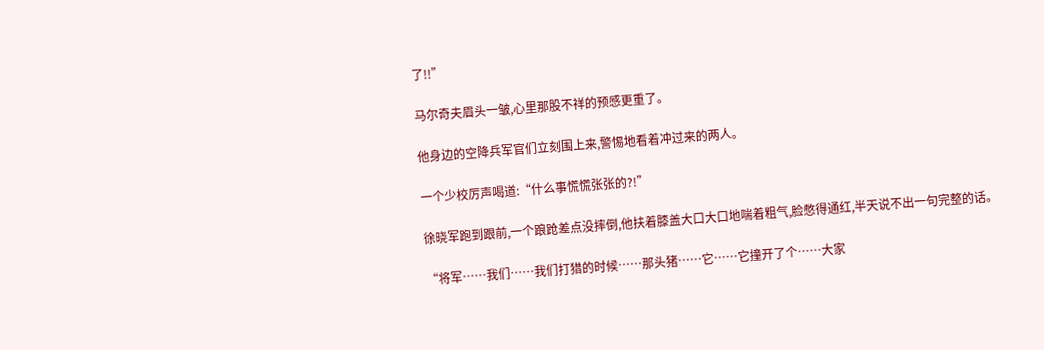了!!”

马尔奇夫眉头一皱,心里那股不祥的预感更重了。

他身边的空降兵军官们立刻围上来,警惕地看着冲过来的两人。

一个少校厉声喝道:“什么事慌慌张张的?!”

徐晓军跑到跟前,一个踉跄差点没摔倒,他扶着膝盖大口大口地喘着粗气,脸憋得通红,半天说不出一句完整的话。

“将军……我们……我们打猎的时候……那头猪……它……它撞开了个……大家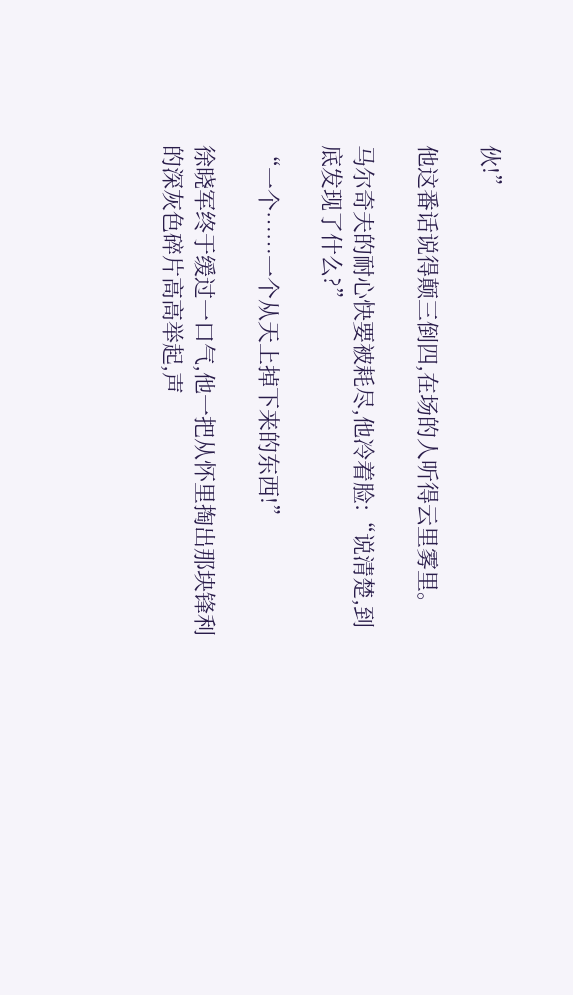伙!”

他这番话说得颠三倒四,在场的人听得云里雾里。

马尔奇夫的耐心快要被耗尽,他冷着脸:“说清楚,到底发现了什么?”

“一个……一个从天上掉下来的东西!”

徐晓军终于缓过一口气,他一把从怀里掏出那块锋利的深灰色碎片高高举起,声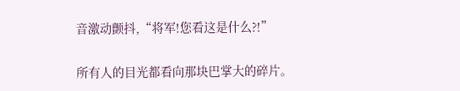音激动颤抖,“将军!您看这是什么?!”

所有人的目光都看向那块巴掌大的碎片。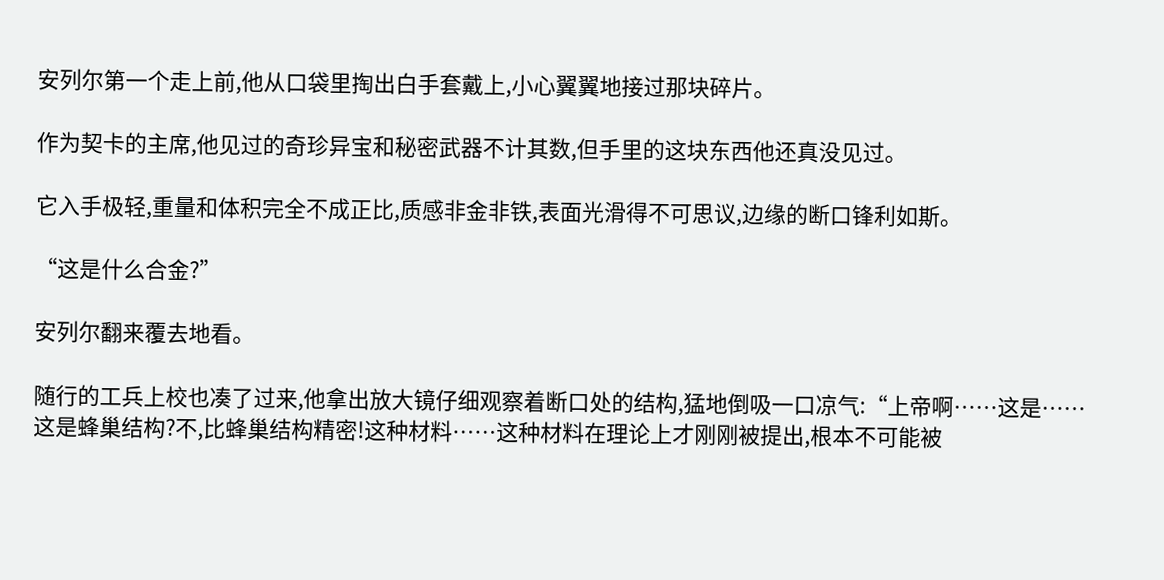安列尔第一个走上前,他从口袋里掏出白手套戴上,小心翼翼地接过那块碎片。

作为契卡的主席,他见过的奇珍异宝和秘密武器不计其数,但手里的这块东西他还真没见过。

它入手极轻,重量和体积完全不成正比,质感非金非铁,表面光滑得不可思议,边缘的断口锋利如斯。

“这是什么合金?”

安列尔翻来覆去地看。

随行的工兵上校也凑了过来,他拿出放大镜仔细观察着断口处的结构,猛地倒吸一口凉气:“上帝啊……这是……这是蜂巢结构?不,比蜂巢结构精密!这种材料……这种材料在理论上才刚刚被提出,根本不可能被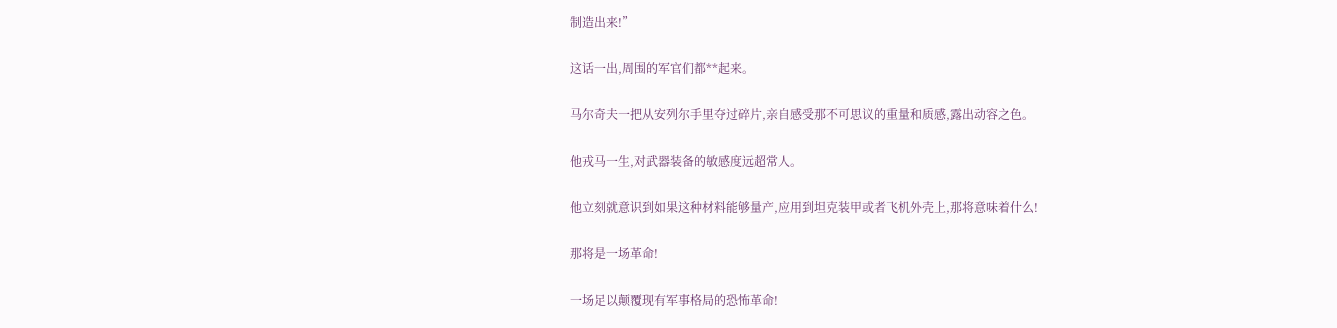制造出来!”

这话一出,周围的军官们都**起来。

马尔奇夫一把从安列尔手里夺过碎片,亲自感受那不可思议的重量和质感,露出动容之色。

他戎马一生,对武器装备的敏感度远超常人。

他立刻就意识到如果这种材料能够量产,应用到坦克装甲或者飞机外壳上,那将意味着什么!

那将是一场革命!

一场足以颠覆现有军事格局的恐怖革命!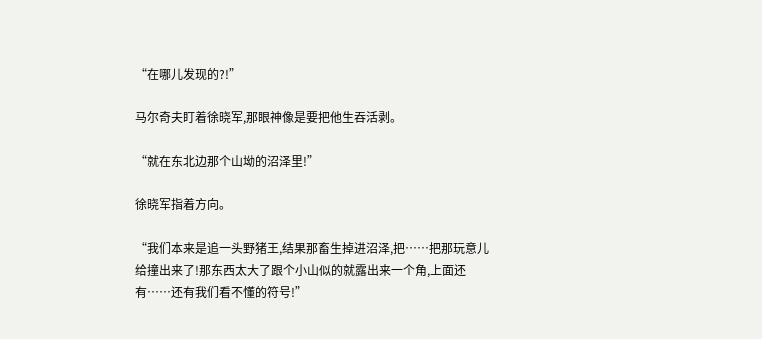“在哪儿发现的?!”

马尔奇夫盯着徐晓军,那眼神像是要把他生吞活剥。

“就在东北边那个山坳的沼泽里!”

徐晓军指着方向。

“我们本来是追一头野猪王,结果那畜生掉进沼泽,把……把那玩意儿给撞出来了!那东西太大了跟个小山似的就露出来一个角,上面还有……还有我们看不懂的符号!”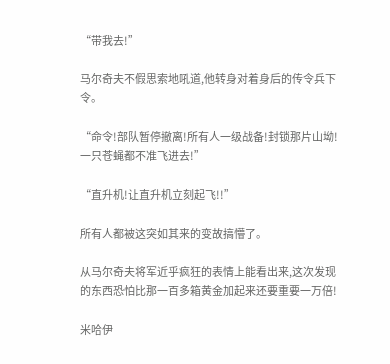“带我去!”

马尔奇夫不假思索地吼道,他转身对着身后的传令兵下令。

“命令!部队暂停撤离!所有人一级战备!封锁那片山坳!一只苍蝇都不准飞进去!”

“直升机!让直升机立刻起飞!!”

所有人都被这突如其来的变故搞懵了。

从马尔奇夫将军近乎疯狂的表情上能看出来,这次发现的东西恐怕比那一百多箱黄金加起来还要重要一万倍!

米哈伊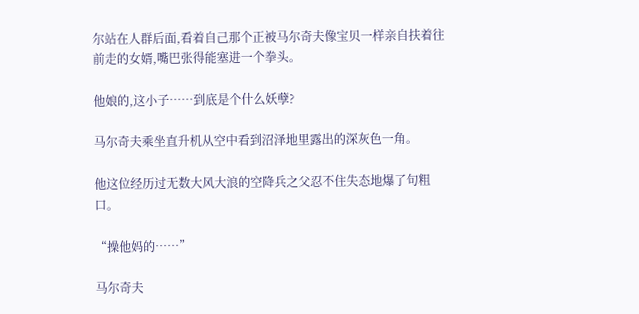尔站在人群后面,看着自己那个正被马尔奇夫像宝贝一样亲自扶着往前走的女婿,嘴巴张得能塞进一个拳头。

他娘的,这小子……到底是个什么妖孽?

马尔奇夫乘坐直升机从空中看到沼泽地里露出的深灰色一角。

他这位经历过无数大风大浪的空降兵之父忍不住失态地爆了句粗口。

“操他妈的……”

马尔奇夫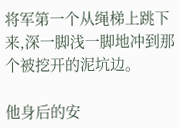将军第一个从绳梯上跳下来,深一脚浅一脚地冲到那个被挖开的泥坑边。

他身后的安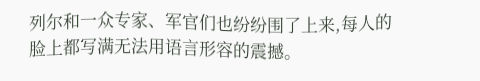列尔和一众专家、军官们也纷纷围了上来,每人的脸上都写满无法用语言形容的震撼。